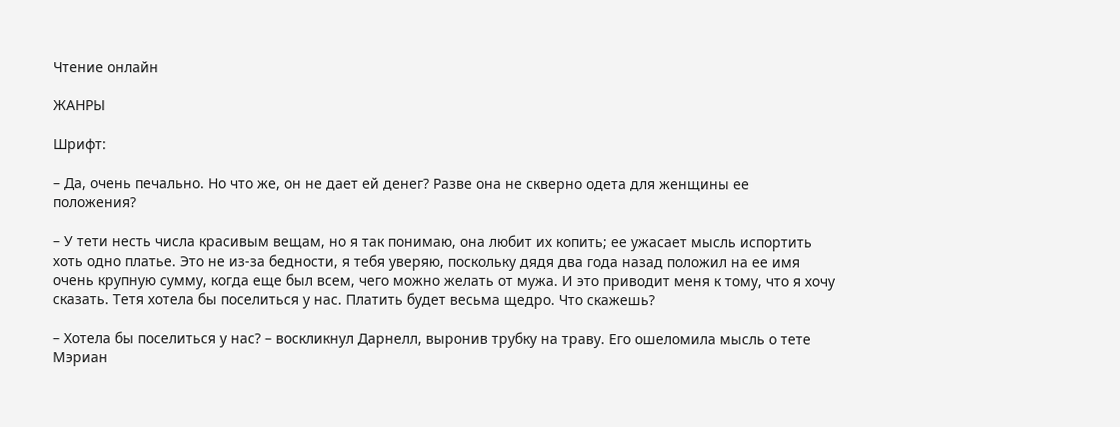Чтение онлайн

ЖАНРЫ

Шрифт:

– Да, очень печально. Но что же, он не дает ей денег? Разве она не скверно одета для женщины ее положения?

– У тети несть числа красивым вещам, но я так понимаю, она любит их копить; ее ужасает мысль испортить хоть одно платье. Это не из-за бедности, я тебя уверяю, поскольку дядя два года назад положил на ее имя очень крупную сумму, когда еще был всем, чего можно желать от мужа. И это приводит меня к тому, что я хочу сказать. Тетя хотела бы поселиться у нас. Платить будет весьма щедро. Что скажешь?

– Хотела бы поселиться у нас? – воскликнул Дарнелл, выронив трубку на траву. Его ошеломила мысль о тете Мэриан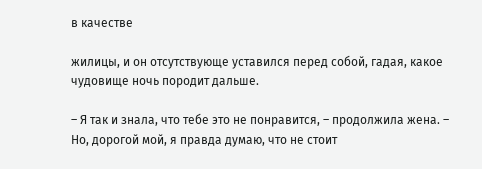в качестве

жилицы, и он отсутствующе уставился перед собой, гадая, какое чудовище ночь породит дальше.

– Я так и знала, что тебе это не понравится, – продолжила жена. – Но, дорогой мой, я правда думаю, что не стоит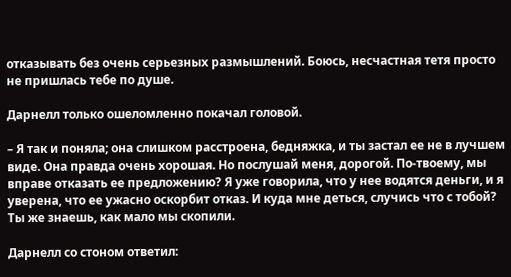отказывать без очень серьезных размышлений. Боюсь, несчастная тетя просто не пришлась тебе по душе.

Дарнелл только ошеломленно покачал головой.

– Я так и поняла; она слишком расстроена, бедняжка, и ты застал ее не в лучшем виде. Она правда очень хорошая. Но послушай меня, дорогой. По-твоему, мы вправе отказать ее предложению? Я уже говорила, что у нее водятся деньги, и я уверена, что ее ужасно оскорбит отказ. И куда мне деться, случись что с тобой? Ты же знаешь, как мало мы скопили.

Дарнелл со стоном ответил: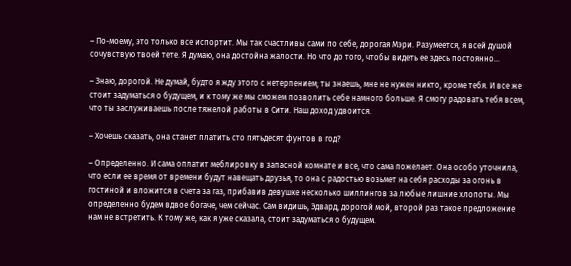– По-моему, это только все испортит. Мы так счастливы сами по себе, дорогая Мэри. Разумеется, я всей душой сочувствую твоей тете. Я думаю, она достойна жалости. Но что до того, чтобы видеть ее здесь постоянно…

– Знаю, дорогой. Не думай, будто я жду этого с нетерпением; ты знаешь, мне не нужен никто, кроме тебя. И все же стоит задуматься о будущем, и к тому же мы сможем позволить себе намного больше. Я смогу радовать тебя всем, что ты заслуживаешь после тяжелой работы в Сити. Наш доход удвоится.

– Хочешь сказать, она станет платить сто пятьдесят фунтов в год?

– Определенно. И сама оплатит меблировку в запасной комнате и все, что сама пожелает. Она особо уточнила, что если ее время от времени будут навещать друзья, то она с радостью возьмет на себя расходы за огонь в гостиной и вложится в счета за газ, прибавив девушке несколько шиллингов за любые лишние хлопоты. Мы определенно будем вдвое богаче, чем сейчас. Сам видишь, Эдвард, дорогой мой, второй раз такое предложение нам не встретить. К тому же, как я уже сказала, стоит задуматься о будущем.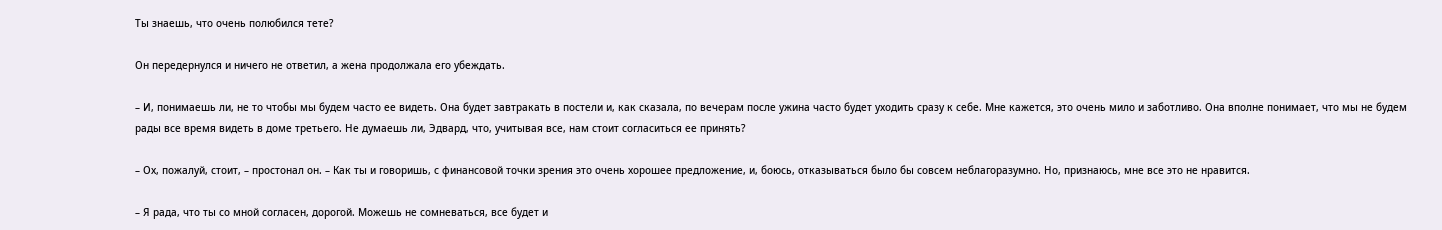Ты знаешь, что очень полюбился тете?

Он передернулся и ничего не ответил, а жена продолжала его убеждать.

– И, понимаешь ли, не то чтобы мы будем часто ее видеть. Она будет завтракать в постели и, как сказала, по вечерам после ужина часто будет уходить сразу к себе. Мне кажется, это очень мило и заботливо. Она вполне понимает, что мы не будем рады все время видеть в доме третьего. Не думаешь ли, Эдвард, что, учитывая все, нам стоит согласиться ее принять?

– Ох, пожалуй, стоит, – простонал он. – Как ты и говоришь, с финансовой точки зрения это очень хорошее предложение, и, боюсь, отказываться было бы совсем неблагоразумно. Но, признаюсь, мне все это не нравится.

– Я рада, что ты со мной согласен, дорогой. Можешь не сомневаться, все будет и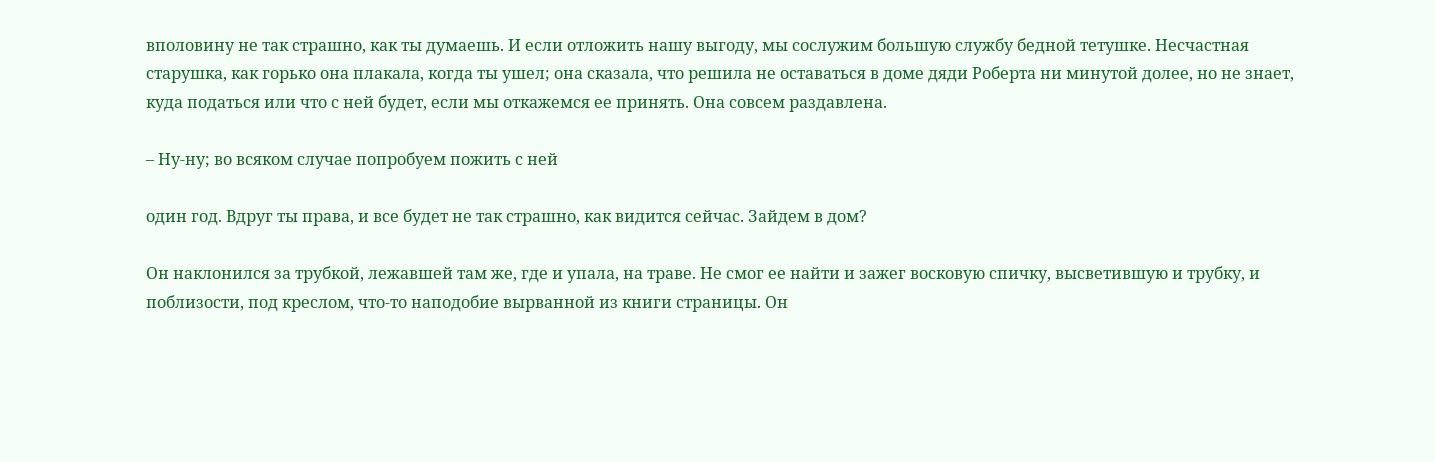вполовину не так страшно, как ты думаешь. И если отложить нашу выгоду, мы сослужим большую службу бедной тетушке. Несчастная старушка, как горько она плакала, когда ты ушел; она сказала, что решила не оставаться в доме дяди Роберта ни минутой долее, но не знает, куда податься или что с ней будет, если мы откажемся ее принять. Она совсем раздавлена.

– Ну-ну; во всяком случае попробуем пожить с ней

один год. Вдруг ты права, и все будет не так страшно, как видится сейчас. Зайдем в дом?

Он наклонился за трубкой, лежавшей там же, где и упала, на траве. Не смог ее найти и зажег восковую спичку, высветившую и трубку, и поблизости, под креслом, что-то наподобие вырванной из книги страницы. Он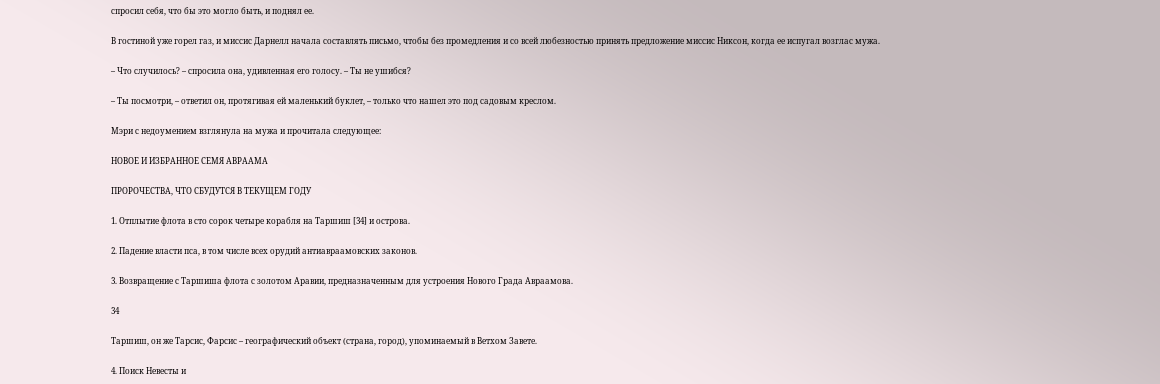спросил себя, что бы это могло быть, и поднял ее.

В гостиной уже горел газ, и миссис Дарнелл начала составлять письмо, чтобы без промедления и со всей любезностью принять предложение миссис Никсон, когда ее испугал возглас мужа.

– Что случилось? – спросила она, удивленная его голосу. – Ты не ушибся?

– Ты посмотри, – ответил он, протягивая ей маленький буклет, – только что нашел это под садовым креслом.

Мэри с недоумением взглянула на мужа и прочитала следующее:

НОВОЕ И ИЗБРАННОЕ СЕМЯ АВРААМА

ПРОРОЧЕСТВА, ЧТО СБУДУТСЯ В ТЕКУЩЕМ ГОДУ

1. Отплытие флота в сто сорок четыре корабля на Таршиш [34] и острова.

2. Падение власти пса, в том числе всех орудий антиавраамовских законов.

3. Возвращение с Таршиша флота с золотом Аравии, предназначенным для устроения Нового Града Авраамова.

34

Таршиш, он же Тарсис, Фарсис – географический объект (страна, город), упоминаемый в Ветхом Завете.

4. Поиск Невесты и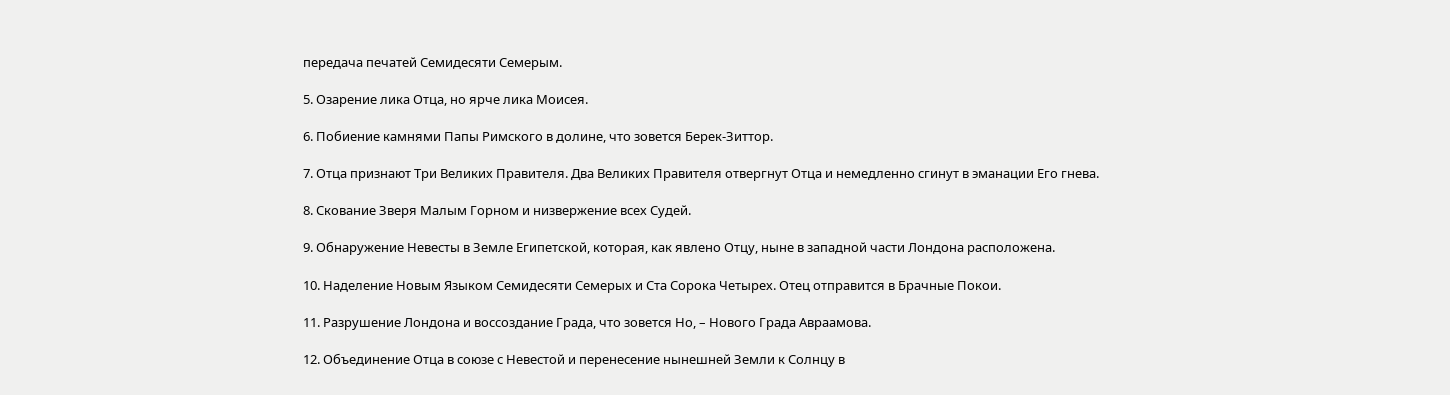передача печатей Семидесяти Семерым.

5. Озарение лика Отца, но ярче лика Моисея.

6. Побиение камнями Папы Римского в долине, что зовется Берек-Зиттор.

7. Отца признают Три Великих Правителя. Два Великих Правителя отвергнут Отца и немедленно сгинут в эманации Его гнева.

8. Скование Зверя Малым Горном и низвержение всех Судей.

9. Обнаружение Невесты в Земле Египетской, которая, как явлено Отцу, ныне в западной части Лондона расположена.

10. Наделение Новым Языком Семидесяти Семерых и Ста Сорока Четырех. Отец отправится в Брачные Покои.

11. Разрушение Лондона и воссоздание Града, что зовется Но, – Нового Града Авраамова.

12. Объединение Отца в союзе с Невестой и перенесение нынешней Земли к Солнцу в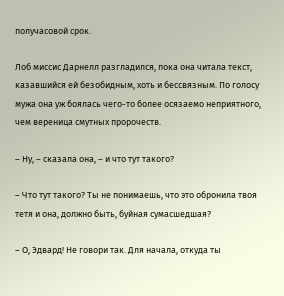получасовой срок.

Лоб миссис Дарнелл разгладился, пока она читала текст, казавшийся ей безобидным, хоть и бессвязным. По голосу мужа она уж боялась чего-то более осязаемо неприятного, чем вереница смутных пророчеств.

– Ну, – сказала она, – и что тут такого?

– Что тут такого? Ты не понимаешь, что это обронила твоя тетя и она, должно быть, буйная сумасшедшая?

– О, Эдвард! Не говори так. Для начала, откуда ты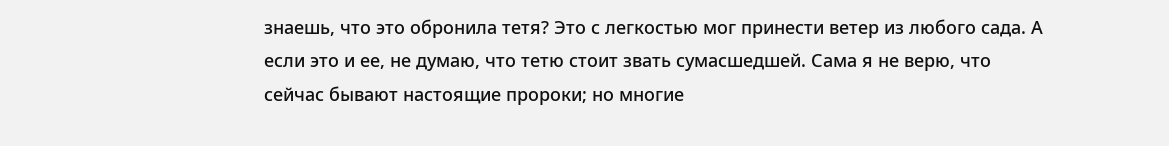знаешь, что это обронила тетя? Это с легкостью мог принести ветер из любого сада. А если это и ее, не думаю, что тетю стоит звать сумасшедшей. Сама я не верю, что сейчас бывают настоящие пророки; но многие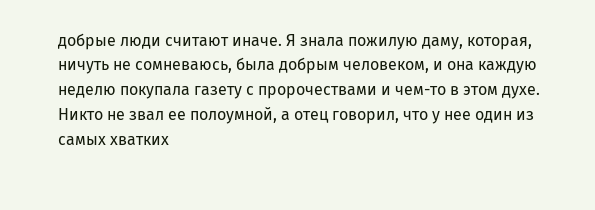добрые люди считают иначе. Я знала пожилую даму, которая, ничуть не сомневаюсь, была добрым человеком, и она каждую неделю покупала газету с пророчествами и чем-то в этом духе. Никто не звал ее полоумной, а отец говорил, что у нее один из самых хватких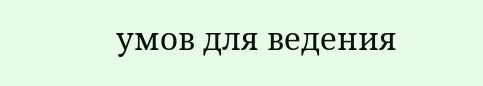умов для ведения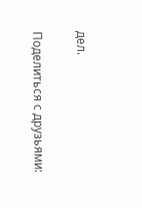дел.

Поделиться с друзьями: